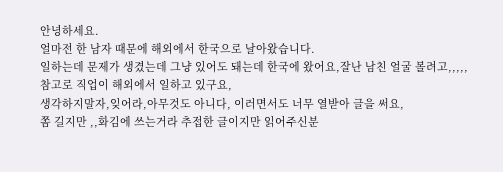안녕하세요.
얼마전 한 남자 때문에 해외에서 한국으로 날아왔습니다.
일하는데 문제가 생겼는데 그냥 있어도 돼는데 한국에 왔어요,잘난 남친 얼굴 볼려고,,,,,
참고로 직업이 해외에서 일하고 있구요,
생각하지말자,잊어라,아무것도 아니다, 이러면서도 너무 열받아 글을 써요,
쫌 길지만 ,,화김에 쓰는거라 추접한 글이지만 읽어주신분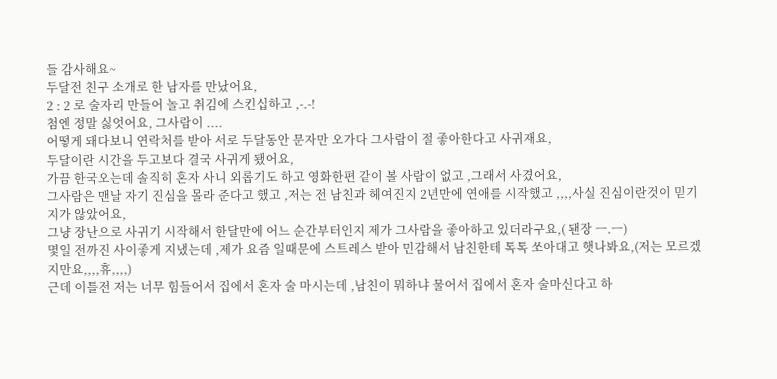들 감사해요~
두달전 친구 소개로 한 남자를 만났어요,
2 : 2 로 술자리 만들어 놀고 취김에 스킨십하고 ,-.-!
첨엔 정말 싫엇어요, 그사람이 ....
어떻게 돼다보니 연락처를 받아 서로 두달동안 문자만 오가다 그사람이 절 좋아한다고 사귀재요,
두달이란 시간을 두고보다 결국 사귀게 됐어요,
가끔 한국오는데 솔직히 혼자 사니 외롭기도 하고 영화한편 같이 볼 사람이 없고 ,그래서 사겼어요,
그사람은 맨날 자기 진심을 몰라 준다고 했고 ,저는 전 남친과 헤여진지 2년만에 연애를 시작했고 ,,,,사실 진심이란것이 믿기지가 않았어요,
그냥 장난으로 사귀기 시작해서 한달만에 어느 순간부터인지 제가 그사람을 좋아하고 있더라구요,( 됀장 ㅡ.ㅡ)
몇일 전까진 사이좋게 지냈는데 ,제가 요즘 일때문에 스트레스 받아 민감해서 남친한테 톡톡 쏘아대고 햇나봐요,(저는 모르겠지만요,,,,휴,,,,)
근데 이틀전 저는 너무 힘들어서 집에서 혼자 술 마시는데 ,남친이 뭐하냐 물어서 집에서 혼자 술마신다고 하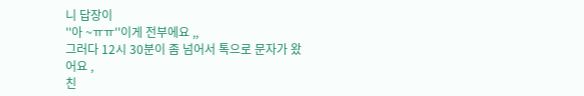니 답장이
''아 ~ㅠㅠ''이게 전부에요 ,,
그러다 12시 30분이 좀 넘어서 톡으로 문자가 왔어요 ,
친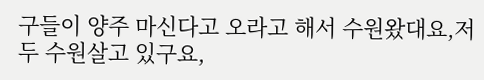구들이 양주 마신다고 오라고 해서 수원왔대요,저두 수원살고 있구요,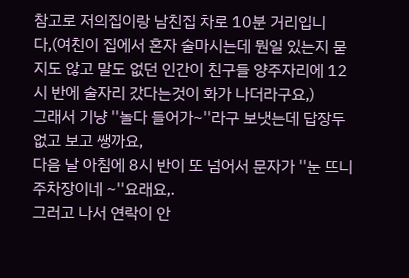참고로 저의집이랑 남친집 차로 10분 거리입니다,(여친이 집에서 혼자 술마시는데 뭔일 있는지 묻지도 않고 말도 없던 인간이 친구들 양주자리에 12시 반에 술자리 갔다는것이 화가 나더라구요,)
그래서 기냥 ''놀다 들어가~''라구 보냇는데 답장두 없고 보고 쌩까요,
다음 날 아침에 8시 반이 또 넘어서 문자가 ''눈 뜨니 주차장이네 ~''요래요,.
그러고 나서 연락이 안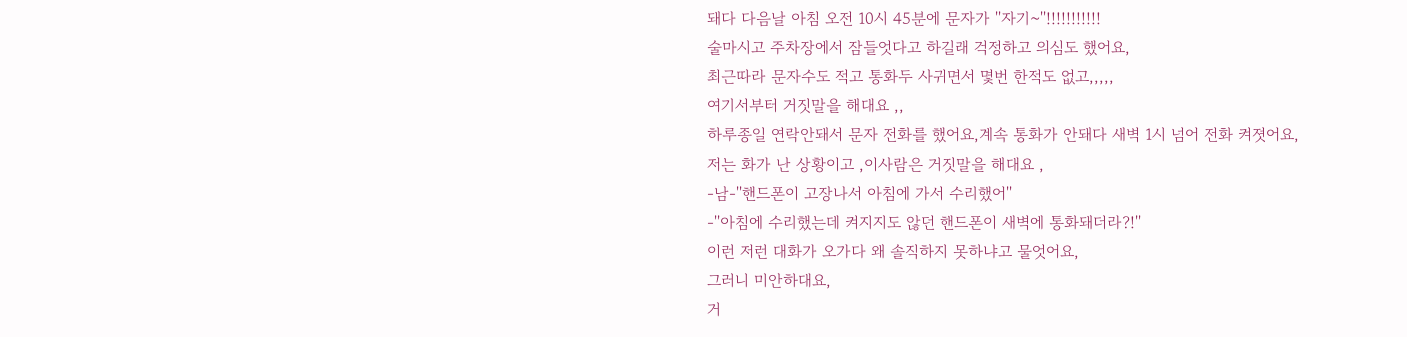돼다 다음날 아침 오전 10시 45분에 문자가 ''자기~''!!!!!!!!!!!
술마시고 주차장에서 잠들엇다고 하길래 걱정하고 의심도 했어요,
최근따라 문자수도 적고 통화두 사귀면서 몇번 한적도 없고,,,,,
여기서부터 거짓말을 해대요 ,,
하루종일 연락안돼서 문자 전화를 했어요,계속 통화가 안돼다 새벽 1시 넘어 전화 켜졋어요,
저는 화가 난 상황이고 ,이사람은 거짓말을 해대요 ,
-남-''핸드폰이 고장나서 아침에 가서 수리했어''
-''아침에 수리했는데 켜지지도 않던 핸드폰이 새벽에 통화돼더라?!''
이런 저런 대화가 오가다 왜 솔직하지 못하냐고 물엇어요,
그러니 미안하대요,
거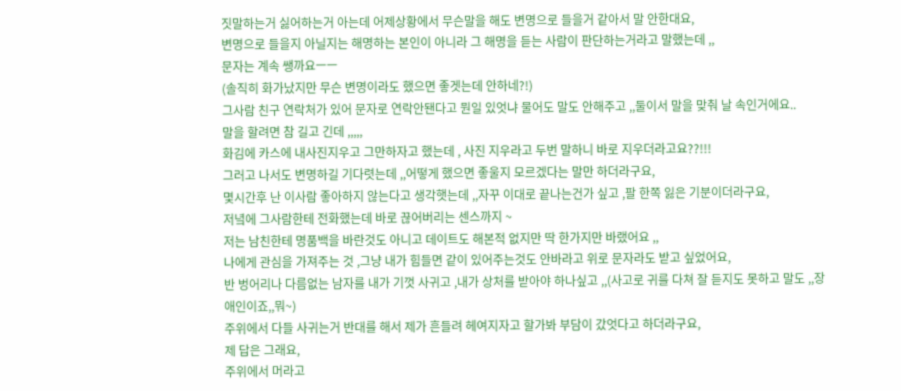짓말하는거 싫어하는거 아는데 어제상황에서 무슨말을 해도 변명으로 들을거 같아서 말 안한대요,
변명으로 들을지 아닐지는 해명하는 본인이 아니라 그 해명을 듣는 사람이 판단하는거라고 말했는데 ,,
문자는 계속 쌩까요ㅡㅡ
(솔직히 화가났지만 무슨 변명이라도 했으면 좋겟는데 안하네?!)
그사람 친구 연락처가 있어 문자로 연락안됀다고 뭔일 있엇냐 물어도 말도 안해주고 ,,둘이서 말을 맞춰 날 속인거에요..
말을 할려면 참 길고 긴데 ,,,,,
화김에 카스에 내사진지우고 그만하자고 했는데 , 사진 지우라고 두번 말하니 바로 지우더라고요??!!!
그러고 나서도 변명하길 기다렷는데 ,,어떻게 했으면 좋울지 모르겠다는 말만 하더라구요,
몇시간후 난 이사람 좋아하지 않는다고 생각햇는데 ,,자꾸 이대로 끝나는건가 싶고 ,팔 한쪽 잃은 기분이더라구요,
저녘에 그사람한테 전화했는데 바로 끊어버리는 센스까지 ~
저는 남친한테 명품백을 바란것도 아니고 데이트도 해본적 없지만 딱 한가지만 바랬어요 ,,
나에게 관심을 가져주는 것 ,그냥 내가 힘들면 같이 있어주는것도 안바라고 위로 문자라도 받고 싶었어요,
반 벙어리나 다름없는 남자를 내가 기껏 사귀고 ,내가 상처를 받아야 하나싶고 ,,(사고로 귀를 다쳐 잘 듣지도 못하고 말도 ,,장애인이죠,,뭐~)
주위에서 다들 사귀는거 반대를 해서 제가 흔들려 헤여지자고 할가봐 부담이 갔엇다고 하더라구요,
제 답은 그래요,
주위에서 머라고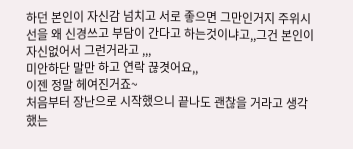하던 본인이 자신감 넘치고 서로 좋으면 그만인거지 주위시선을 왜 신경쓰고 부담이 간다고 하는것이냐고,,그건 본인이 자신없어서 그런거라고 ,,,
미안하단 말만 하고 연락 끊겻어요,,
이젠 정말 헤여진거죠~
처음부터 장난으로 시작했으니 끝나도 괜찮을 거라고 생각했는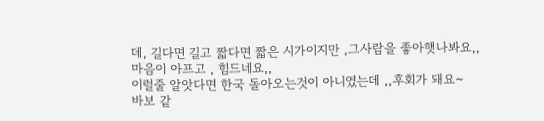데, 길다면 길고 짧다면 짧은 시가이지만 ,그사람을 좋아햇나봐요,,
마음이 아프고 , 힘드네요,,
이럴줄 알앗다면 한국 돌아오는것이 아니였는데 ,,후회가 돼요~
바보 같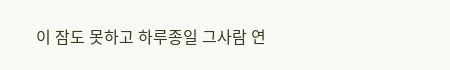이 잠도 못하고 하루종일 그사람 연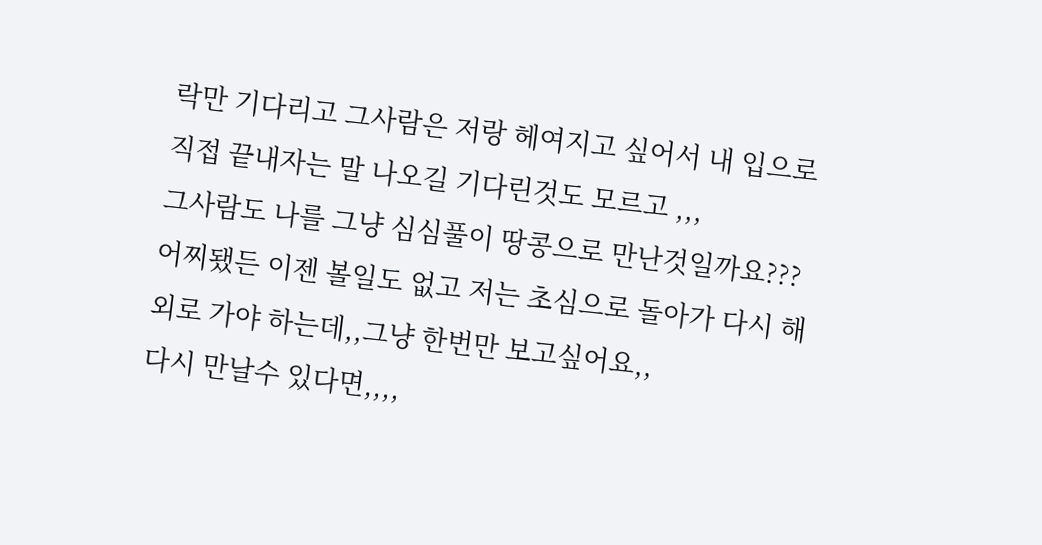락만 기다리고 그사람은 저랑 헤여지고 싶어서 내 입으로 직접 끝내자는 말 나오길 기다린것도 모르고 ,,,
그사람도 나를 그냥 심심풀이 땅콩으로 만난것일까요???
어찌됐든 이젠 볼일도 없고 저는 초심으로 돌아가 다시 해외로 가야 하는데,,그냥 한번만 보고싶어요,,
다시 만날수 있다면,,,,